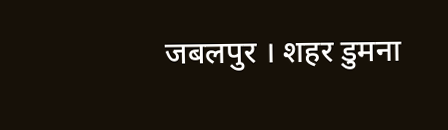जबलपुर । शहर डुमना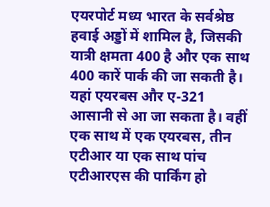एयरपोर्ट मध्य भारत के सर्वश्रेष्ठ हवाई अड्डों में शामिल है, जिसकी यात्री क्षमता 400 है और एक साथ 400 कारें पार्क की जा सकती है। यहां एयरबस और ए-321 आसानी से आ जा सकता है। वहीं एक साथ में एक एयरबस, तीन एटीआर या एक साथ पांच एटीआरएस की पार्किंग हो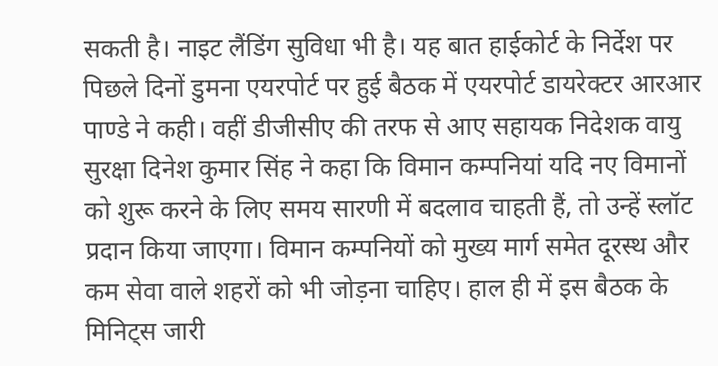सकती है। नाइट लैंडिंग सुविधा भी है। यह बात हाईकोर्ट के निर्देश पर पिछले दिनों डुमना एयरपोर्ट पर हुई बैठक में एयरपोर्ट डायरेक्टर आरआर पाण्डे ने कही। वहीं डीजीसीए की तरफ से आए सहायक निदेशक वायु सुरक्षा दिनेश कुमार सिंह ने कहा कि विमान कम्पनियां यदि नए विमानों को शुरू करने के लिए समय सारणी में बदलाव चाहती हैं, तो उन्हें स्लॉट प्रदान किया जाएगा। विमान कम्पनियों को मुख्य मार्ग समेत दूरस्थ और कम सेवा वाले शहरों को भी जोड़ना चाहिए। हाल ही में इस बैठक के मिनिट्स जारी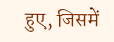हुए, जिसमें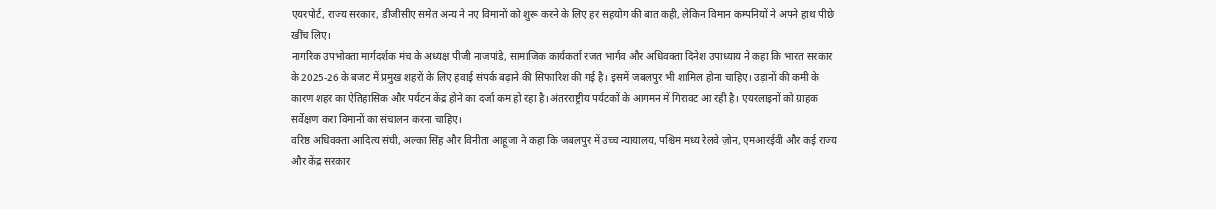एयरपोर्ट, राज्य सरकार, डीजीसीए समेत अन्य ने नए विमानों को शुरू करने के लिए हर सहयोग की बात कही, लेकिन विमान कम्पनियों ने अपने हाथ पीछे खींच लिए।
नागरिक उपभोक्ता मार्गदर्शक मंच के अध्यक्ष पीजी नाजपांडे, सामाजिक कार्यकर्ता रजत भार्गव और अधिवक्ता दिनेश उपाध्याय ने कहा कि भारत सरकार के 2025-26 के बजट में प्रमुख शहरों के लिए हवाई संपर्क बढ़ाने की सिफारिश की गई है। इसमें जबलपुर भी शामिल होना चाहिए। उड़ानों की कमी के कारण शहर का ऐतिहासिक और पर्यटन केंद्र होने का दर्जा कम हो रहा है।अंतरराष्ट्रीय पर्यटकों के आगमन में गिरावट आ रही है। एयरलाइनों को ग्राहक सर्वेक्षण करा विमानों का संचालन करना चाहिए।
वरिष्ठ अधिवक्ता आदित्य संघी, अल्का सिंह और विनीता आहूजा ने कहा कि जबलपुर में उच्च न्यायालय, पश्चिम मध्य रेलवे ज़ोन, एमआरईवी और कई राज्य और केंद्र सरकार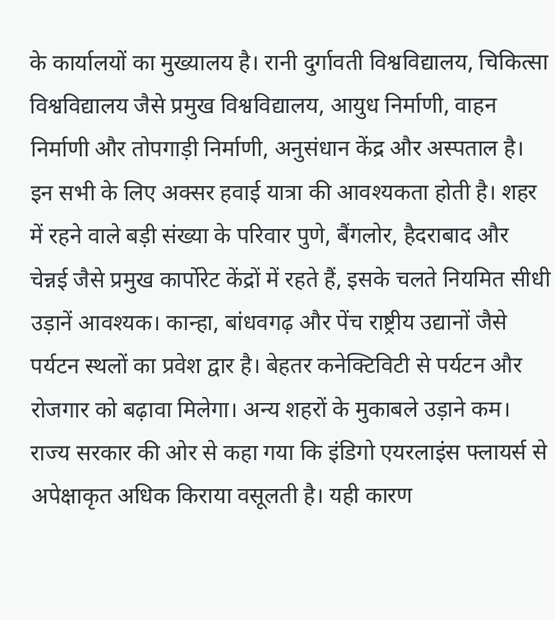के कार्यालयों का मुख्यालय है। रानी दुर्गावती विश्वविद्यालय, चिकित्सा विश्वविद्यालय जैसे प्रमुख विश्वविद्यालय, आयुध निर्माणी, वाहन निर्माणी और तोपगाड़ी निर्माणी, अनुसंधान केंद्र और अस्पताल है। इन सभी के लिए अक्सर हवाई यात्रा की आवश्यकता होती है। शहर में रहने वाले बड़ी संख्या के परिवार पुणे, बैंगलोर, हैदराबाद और चेन्नई जैसे प्रमुख कार्पोरेट केंद्रों में रहते हैं, इसके चलते नियमित सीधी उड़ानें आवश्यक। कान्हा, बांधवगढ़ और पेंच राष्ट्रीय उद्यानों जैसे पर्यटन स्थलों का प्रवेश द्वार है। बेहतर कनेक्टिविटी से पर्यटन और रोजगार को बढ़ावा मिलेगा। अन्य शहरों के मुकाबले उड़ाने कम।
राज्य सरकार की ओर से कहा गया कि इंडिगो एयरलाइंस फ्लायर्स से अपेक्षाकृत अधिक किराया वसूलती है। यही कारण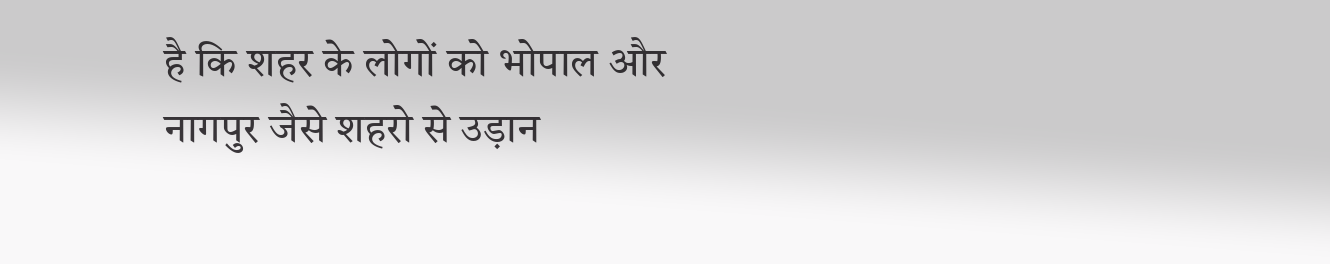है कि शहर के लोगों को भोपाल और नागपुर जैसे शहरो से उड़ान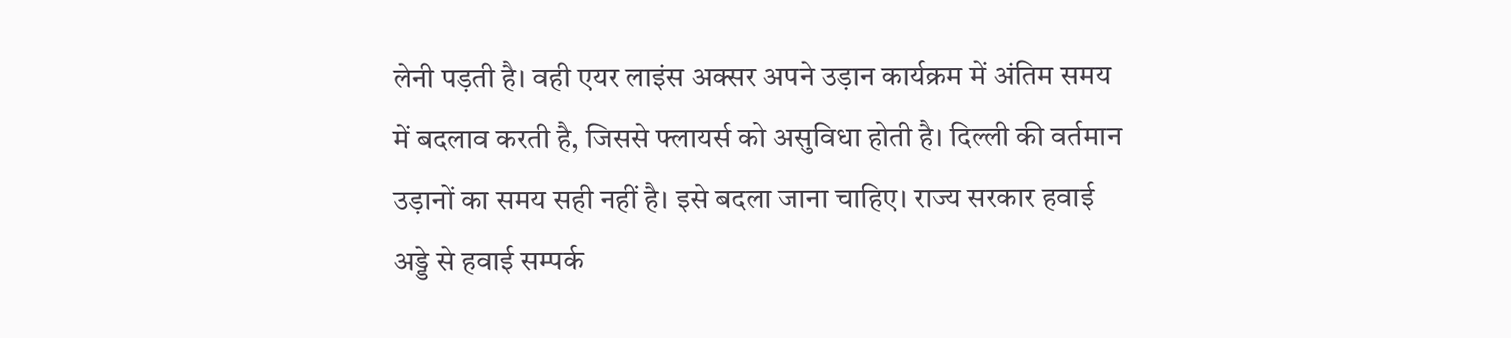लेनी पड़ती है। वही एयर लाइंस अक्सर अपने उड़ान कार्यक्रम में अंतिम समय में बदलाव करती है, जिससे फ्लायर्स को असुविधा होती है। दिल्ली की वर्तमान उड़ानों का समय सही नहीं है। इसे बदला जाना चाहिए। राज्य सरकार हवाई अड्डे से हवाई सम्पर्क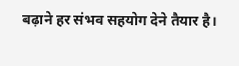बढ़ाने हर संभव सहयोग देने तैयार है।